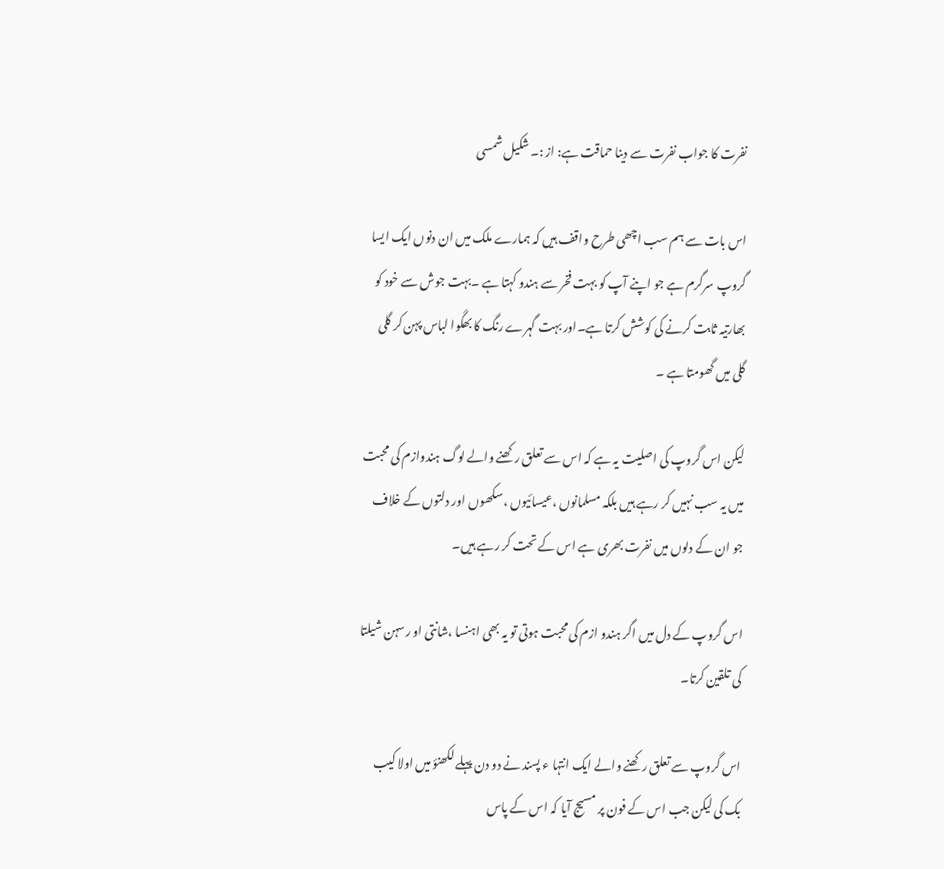نفرت کا جواب نفرت سے دینا حماقت ہے: از :۔ شکیل شمسی

اس بات سے ہم سب اچھی طرح واقف ہیں کہ ہمارے ملک میں ان دنوں ایک ایسا گروپ سرگرم ہے جو اپنے آپ کو بہت فخر سے ہندو کہتا ہے ۔بہت جوش سے خود کو بھارتیہ ثابت کرنے کی کوشش کرتا ہے۔اور بہت گہرے رنگ کا بھگوا لباس پہن کر گلی گلی میں گھومتا ہے ۔

لیکن اس گروپ کی اصلیت یہ ہے کہ اس سے تعلق رکھنے والے لوگ ہندوازم کی محبت میں یہ سب نہیں کر رہے ہیں بلکہ مسلمانوں ،عیسائیوں ،سکھوں اور دلتوں کے خلاف جو ان کے دلوں میں نفرت بھری ہے اس کے تحت کر رہے ہیں۔

اس گروپ کے دل میں اگر ہندو ازم کی محبت ہوتی تو یہ بھی اہنسا ،شانتی او رسہن شیلتا کی تلقین کرتا۔

اس گروپ سے تعلق رکھنے والے ایک انتہا ء پسند نے دو دن پہلے لکھنؤ میں اولا کیب بک کی لیکن جب اس کے فون پر مسیج آیا کہ اس کے پاس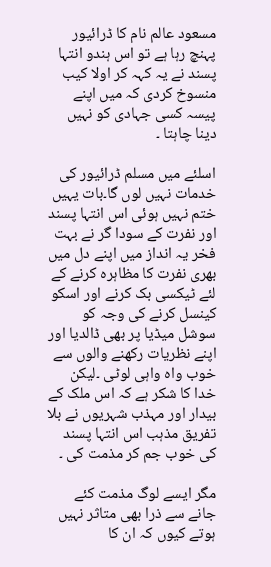مسعود عالم نام کا ڈرائیور پہنچ رہا ہے تو اس ہندو انتہا پسند نے یہ کہہ کر اولا کیب منسوخ کردی کہ میں اپنے پیسہ کسی جہادی کو نہیں دینا چاہتا ۔

اسلئے میں مسلم ڈرائیور کی خدمات نہیں لوں گا۔بات یہیں ختم نہیں ہوئی اس انتہا پسند اور نفرت کے سودا گر نے بہت فخر یہ انداز میں اپنے دل میں بھری نفرت کا مظاہرہ کرنے کے لئے ٹیکسی بک کرنے اور اسکو کینسل کرنے کی وجہ کو سوشل میڈیا پر بھی ڈالدیا اور اپنے نظریات رکھنے والوں سے خوب واہ واہی لوٹی ۔لیکن خدا کا شکر ہے کہ اس ملک کے بیدار اور مہذب شہریوں نے بلا تفریق مذہب اس انتہا پسند کی خوب جم کر مذمت کی ۔

مگر ایسے لوگ مذمت کئے جانے سے ذرا بھی متاثر نہیں ہوتے کیوں کہ ان کا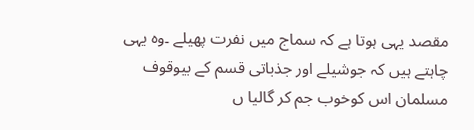مقصد یہی ہوتا ہے کہ سماج میں نفرت پھیلے ۔وہ یہی چاہتے ہیں کہ جوشیلے اور جذباتی قسم کے بیوقوف مسلمان اس کوخوب جم کر گالیا ں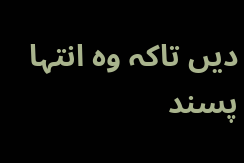دیں تاکہ وہ انتہا پسند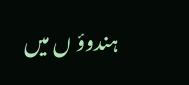ہندوؤ ں میں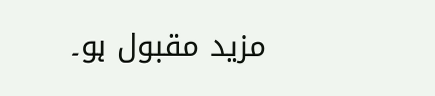مزید مقبول ہو۔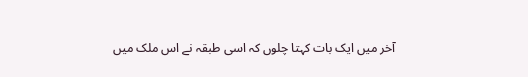آخر میں ایک بات کہتا چلوں کہ اسی طبقہ نے اس ملک میں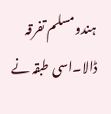ہندومسلم تفرقہ ڈالا۔اسی طبقہ نے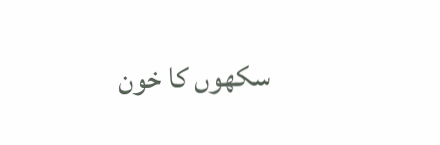سکھوں کا خون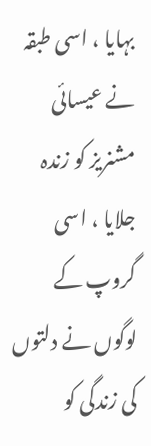بہایا ، اسی طبقہ نے عیسائی مشنریز کو زندہ جلایا ، اسی گروپ کے لوگوں نے دلتوں کی زندگی کو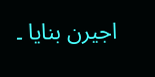اجیرن بنایا ۔